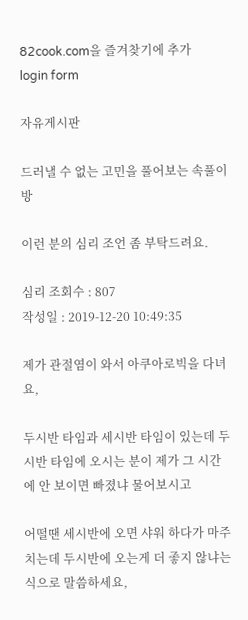82cook.com을 즐겨찾기에 추가
login form

자유게시판

드러낼 수 없는 고민을 풀어보는 속풀이방

이런 분의 심리 조언 좀 부탁드려요.

심리 조회수 : 807
작성일 : 2019-12-20 10:49:35

제가 관절염이 와서 아쿠아로빅을 다녀요,

두시반 타임과 세시반 타임이 있는데 두시반 타임에 오시는 분이 제가 그 시간에 안 보이면 빠졌냐 물어보시고

어떨땐 세시반에 오면 샤워 하다가 마주 치는데 두시반에 오는게 더 좋지 않냐는 식으로 말씀하세요,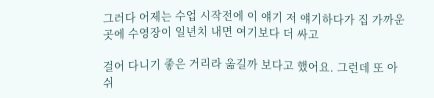그러다 어제는 수업 시작전에 이 얘기 저 얘기하다가 집 가까운 곳에 수영장이 일년치 내면 여기보다 더 싸고

걸어 다니기 좋은 거리라 옮길까 보다고 했어요. 그런데 또 아쉬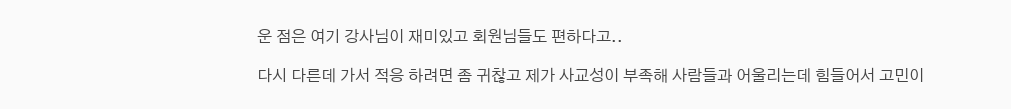운 점은 여기 강사님이 재미있고 회원님들도 편하다고..

다시 다른데 가서 적응 하려면 좀 귀찮고 제가 사교성이 부족해 사람들과 어울리는데 힘들어서 고민이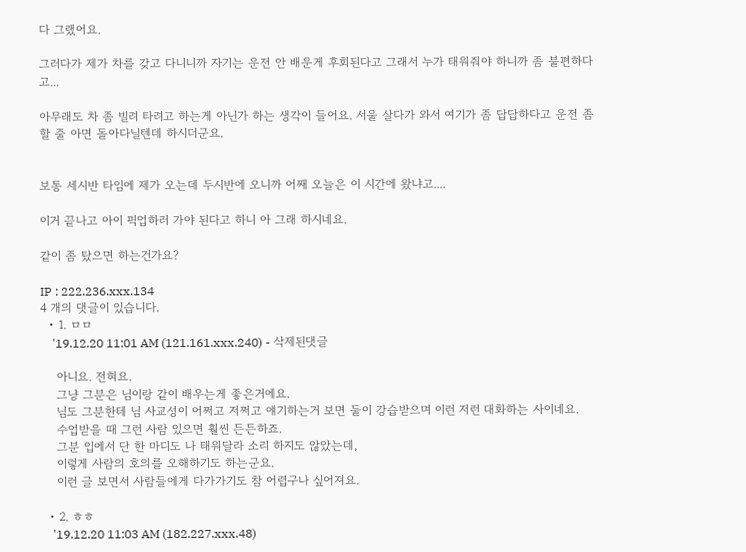다 그랬어요.

그러다가 제가 차를 갖고 다니니까 자기는 운전 안 배운게 후회된다고 그래서 누가 태워줘야 하니까 좀 불편하다고...

아무래도 차 좀 빌려 타려고 하는게 아닌가 하는 생각이 들어요. 서울 살다가 와서 여기가 좀 답답하다고 운전 좀 할 줄 아면 돌아다닐텐데 하시더군요.


보통 세시반 타임에 제가 오는데 두시반에 오니까 어째 오늘은 이 시간에 왔냐고....

이거 끝나고 아이 픽업하러 가야 된다고 하니 아 그래 하시네요.

같이 좀 탔으면 하는건가요?

IP : 222.236.xxx.134
4 개의 댓글이 있습니다.
  • 1. ㅁㅁ
    '19.12.20 11:01 AM (121.161.xxx.240) - 삭제된댓글

    아니요. 전혀요.
    그냥 그분은 님이랑 같이 배우는게 좋은거에요.
    님도 그분한테 님 사교성이 어쩌고 저쩌고 얘기하는거 보면 둘이 강습받으며 이런 저런 대화하는 사이네요.
    수업받을 때 그런 사람 있으면 훨씬 든든하죠.
    그분 입에서 단 한 마디도 나 태워달라 소리 하지도 않았는데,
    이렇게 사람의 호의를 오해하기도 하는군요.
    이런 글 보면서 사람들에게 다가가기도 참 어렵구나 싶어져요.

  • 2. ㅎㅎ
    '19.12.20 11:03 AM (182.227.xxx.48)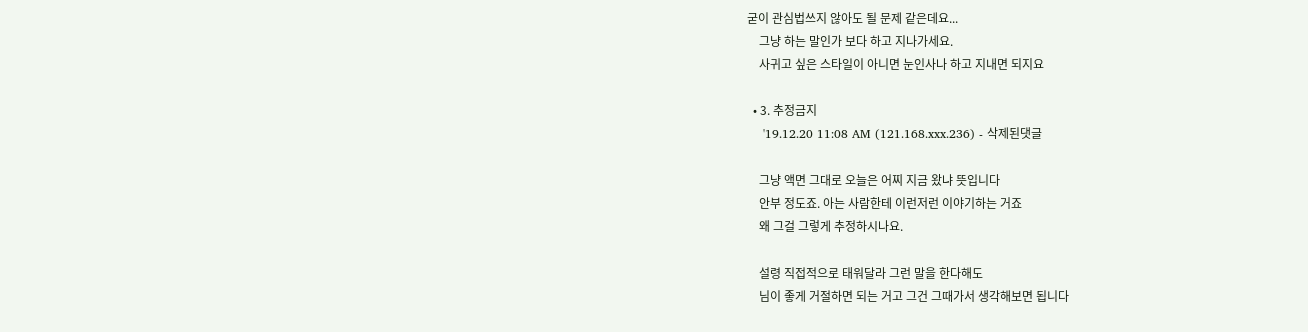굳이 관심법쓰지 않아도 될 문제 같은데요...
    그냥 하는 말인가 보다 하고 지나가세요.
    사귀고 싶은 스타일이 아니면 눈인사나 하고 지내면 되지요

  • 3. 추정금지
    '19.12.20 11:08 AM (121.168.xxx.236) - 삭제된댓글

    그냥 액면 그대로 오늘은 어찌 지금 왔냐 뜻입니다
    안부 정도죠. 아는 사람한테 이런저런 이야기하는 거죠
    왜 그걸 그렇게 추정하시나요.

    설령 직접적으로 태워달라 그런 말을 한다해도
    님이 좋게 거절하면 되는 거고 그건 그때가서 생각해보면 됩니다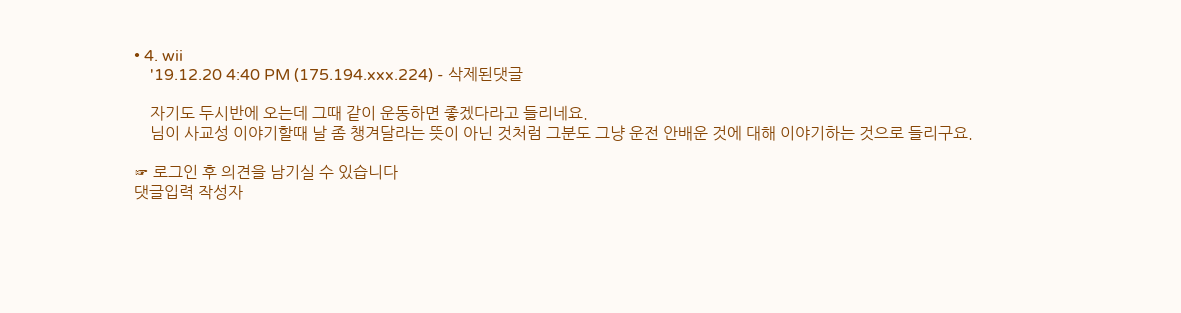• 4. wii
    '19.12.20 4:40 PM (175.194.xxx.224) - 삭제된댓글

    자기도 두시반에 오는데 그때 같이 운동하면 좋겠다라고 들리네요.
    님이 사교성 이야기할때 날 좀 챙겨달라는 뜻이 아닌 것처럼 그분도 그냥 운전 안배운 것에 대해 이야기하는 것으로 들리구요.

☞ 로그인 후 의견을 남기실 수 있습니다
댓글입력 작성자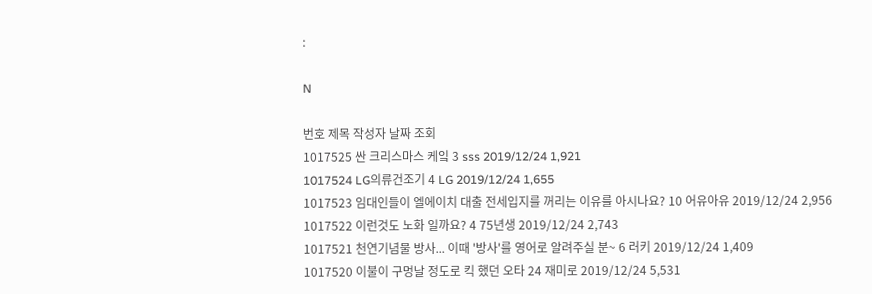:

N

번호 제목 작성자 날짜 조회
1017525 싼 크리스마스 케잌 3 sss 2019/12/24 1,921
1017524 LG의류건조기 4 LG 2019/12/24 1,655
1017523 임대인들이 엘에이치 대출 전세입지를 꺼리는 이유를 아시나요? 10 어유아유 2019/12/24 2,956
1017522 이런것도 노화 일까요? 4 75년생 2019/12/24 2,743
1017521 천연기념물 방사... 이때 '방사'를 영어로 알려주실 분~ 6 러키 2019/12/24 1,409
1017520 이불이 구멍날 정도로 킥 했던 오타 24 재미로 2019/12/24 5,531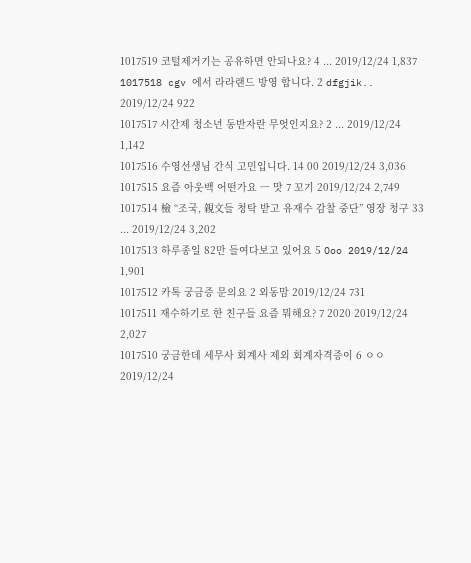1017519 코털제거기는 공유하면 안되나요? 4 ... 2019/12/24 1,837
1017518 cgv 에서 라라랜드 방영 합니다. 2 dfgjik.. 2019/12/24 922
1017517 시간제 청소년 동반자란 무엇인지요? 2 ... 2019/12/24 1,142
1017516 수영선생님 간식 고민입니다. 14 00 2019/12/24 3,036
1017515 요즘 아웃백 어떤가요 ㅡ 맛 7 꼬기 2019/12/24 2,749
1017514 檢 “조국, 親文들 청탁 받고 유재수 감찰 중단” 영장 청구 33 ... 2019/12/24 3,202
1017513 하루종일 82만 들여다보고 있어요 5 Ooo 2019/12/24 1,901
1017512 카톡 궁금증 문의요 2 외동맘 2019/12/24 731
1017511 재수하기로 한 친구들 요즘 뭐해요? 7 2020 2019/12/24 2,027
1017510 궁금한데 세무사 회계사 제외 회계자격증이 6 ㅇㅇ 2019/12/24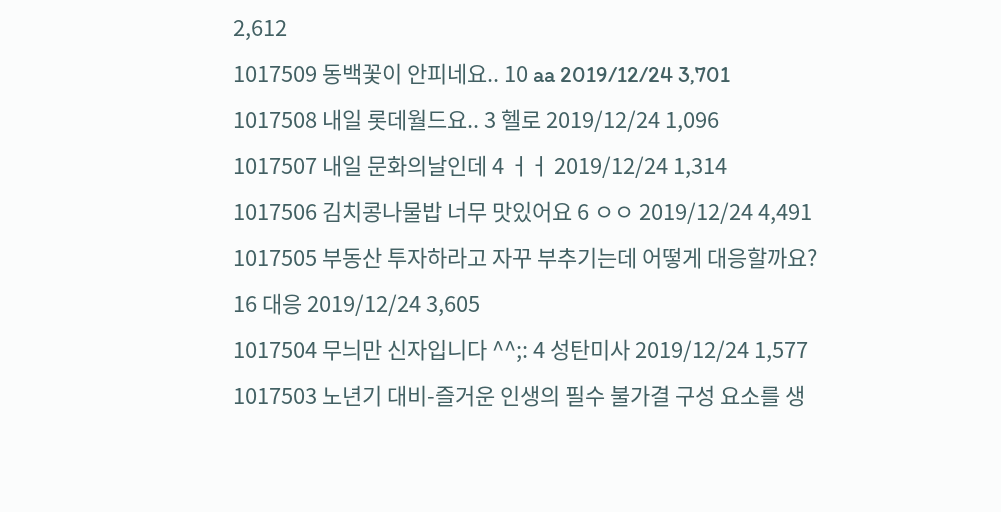2,612
1017509 동백꽃이 안피네요.. 10 aa 2019/12/24 3,701
1017508 내일 롯데월드요.. 3 헬로 2019/12/24 1,096
1017507 내일 문화의날인데 4 ㅓㅓ 2019/12/24 1,314
1017506 김치콩나물밥 너무 맛있어요 6 ㅇㅇ 2019/12/24 4,491
1017505 부동산 투자하라고 자꾸 부추기는데 어떻게 대응할까요? 16 대응 2019/12/24 3,605
1017504 무늬만 신자입니다 ^^;: 4 성탄미사 2019/12/24 1,577
1017503 노년기 대비-즐거운 인생의 필수 불가결 구성 요소를 생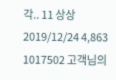각.. 11 상상 2019/12/24 4,863
1017502 고객님의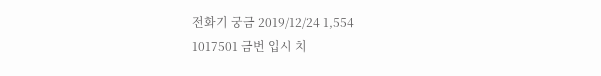전화기 궁금 2019/12/24 1,554
1017501 금번 입시 치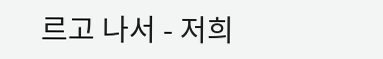르고 나서 - 저희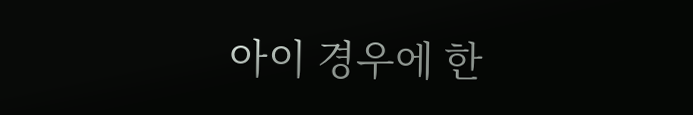아이 경우에 한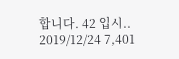합니다. 42 입시.. 2019/12/24 7,401